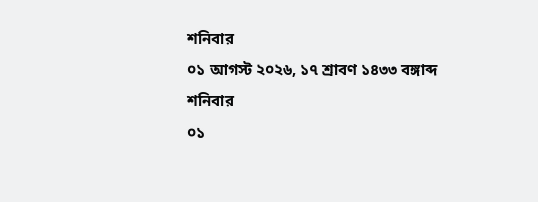শনিবার
০১ আগস্ট ২০২৬, ১৭ শ্রাবণ ১৪৩৩ বঙ্গাব্দ
শনিবার
০১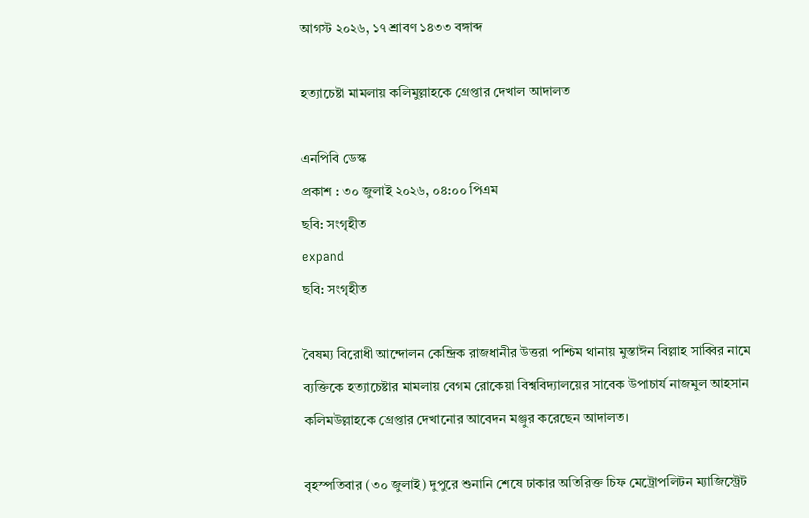আগস্ট ২০২৬, ১৭ শ্রাবণ ১৪৩৩ বঙ্গাব্দ

হত্যাচেষ্টা মামলায় কলিমুল্লাহকে গ্রেপ্তার দেখাল আদালত

এনপিবি ডেস্ক
প্রকাশ : ৩০ জুলাই ২০২৬, ০৪:০০ পিএম
ছবি: সংগৃহীত
expand
ছবি: সংগৃহীত

বৈষম্য বিরোধী আন্দোলন কেন্দ্রিক রাজধানীর উত্তরা পশ্চিম থানায় মুস্তাঈন বিল্লাহ সাব্বির নামে ব্যক্তিকে হত্যাচেষ্টার মামলায় বেগম রোকেয়া বিশ্ববিদ্যালয়ের সাবেক উপাচার্য নাজমুল আহসান কলিমউল্লাহকে গ্রেপ্তার দেখানোর আবেদন মঞ্জুর করেছেন আদালত।

বৃহস্পতিবার (৩০ জুলাই) দুপুরে শুনানি শেষে ঢাকার অতিরিক্ত চিফ মেট্রোপলিটন ম্যাজিস্ট্রেট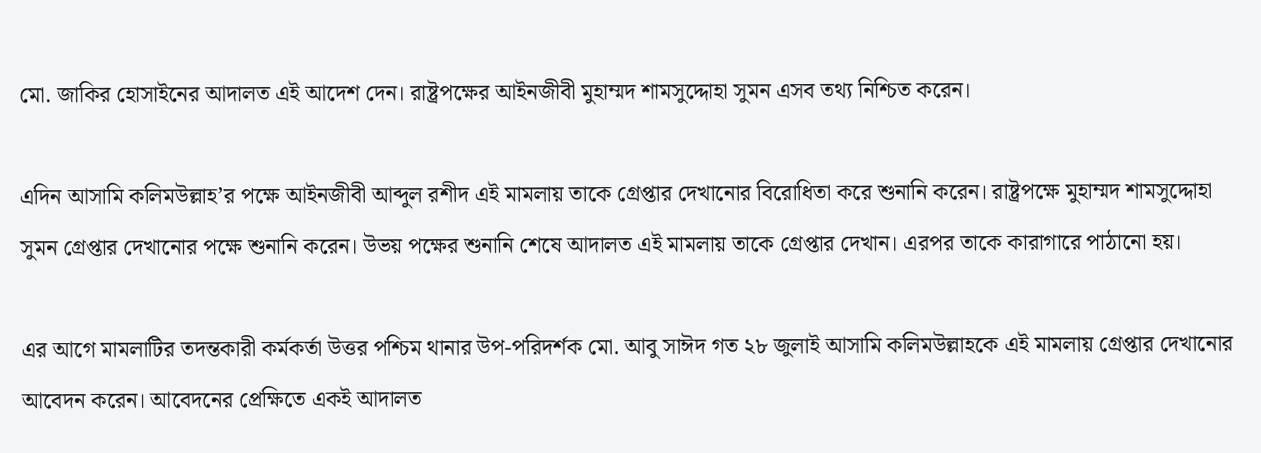মো. জাকির হোসাইনের আদালত এই আদেশ দেন। রাষ্ট্রপক্ষের আইনজীবী মুহাম্মদ শামসুদ্দোহা সুমন এসব তথ্য নিশ্চিত করেন।

এদিন আসামি কলিমউল্লাহ’র পক্ষে আইনজীবী আব্দুল রশীদ এই মামলায় তাকে গ্রেপ্তার দেখানোর বিরোধিতা করে শুনানি করেন। রাষ্ট্রপক্ষে মুহাম্মদ শামসুদ্দোহা সুমন গ্রেপ্তার দেখানোর পক্ষে শুনানি করেন। উভয় পক্ষের শুনানি শেষে আদালত এই মামলায় তাকে গ্রেপ্তার দেখান। এরপর তাকে কারাগারে পাঠানো হয়।

এর আগে মামলাটির তদন্তকারী কর্মকর্তা উত্তর পশ্চিম থানার উপ-পরিদর্শক মো. আবু সাঈদ গত ২৮ জুলাই আসামি কলিমউল্লাহকে এই মামলায় গ্রেপ্তার দেখানোর আবেদন করেন। আবেদনের প্রেক্ষিতে একই আদালত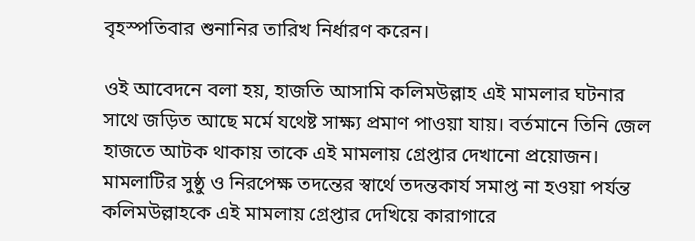বৃহস্পতিবার শুনানির তারিখ নির্ধারণ করেন।

ওই আবেদনে বলা হয়, হাজতি আসামি কলিমউল্লাহ এই মামলার ঘটনার সাথে জড়িত আছে মর্মে যথেষ্ট সাক্ষ্য প্রমাণ পাওয়া যায়। বর্তমানে তিনি জেল হাজতে আটক থাকায় তাকে এই মামলায় গ্রেপ্তার দেখানো প্রয়োজন। মামলাটির সুষ্ঠু ও নিরপেক্ষ তদন্তের স্বার্থে তদন্তকার্য সমাপ্ত না হওয়া পর্যন্ত কলিমউল্লাহকে এই মামলায় গ্রেপ্তার দেখিয়ে কারাগারে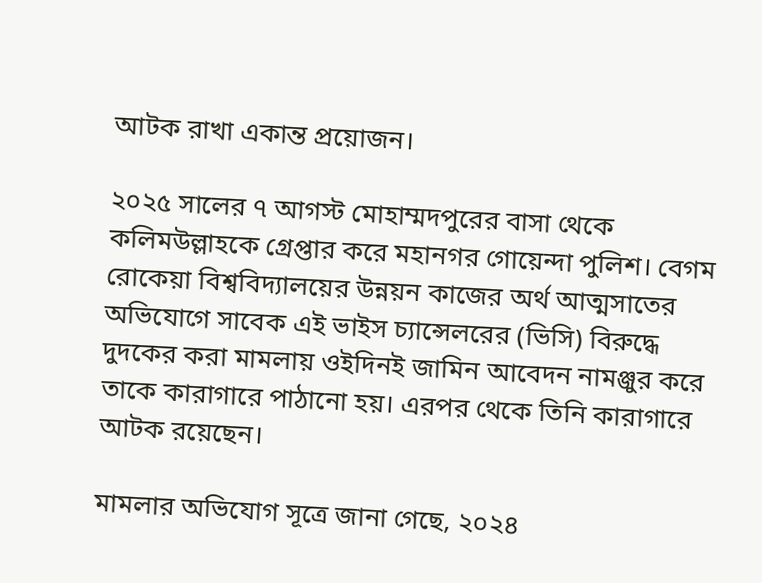আটক রাখা একান্ত প্রয়োজন।

২০২৫ সালের ৭ আগস্ট মোহাম্মদপুরের বাসা থেকে কলিমউল্লাহকে গ্রেপ্তার করে মহানগর গোয়েন্দা পুলিশ। বেগম রোকেয়া বিশ্ববিদ্যালয়ের উন্নয়ন কাজের অর্থ আত্মসাতের অভিযোগে সাবেক এই ভাইস চ্যান্সেলরের (ভিসি) বিরুদ্ধে দুদকের করা মামলায় ওইদিনই জামিন আবেদন নামঞ্জুর করে তাকে কারাগারে পাঠানো হয়। এরপর থেকে তিনি কারাগারে আটক রয়েছেন।

মামলার অভিযোগ সূত্রে জানা গেছে, ২০২৪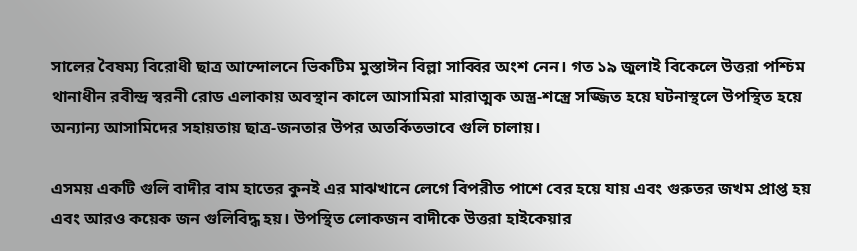সালের বৈষম্য বিরোধী ছাত্র আন্দোলনে ভিকটিম মুস্তাঈন বিল্লা সাব্বির অংশ নেন। গত ১৯ জুলাই বিকেলে উত্তরা পশ্চিম থানাধীন রবীন্দ্র স্বরনী রোড এলাকায় অবস্থান কালে আসামিরা মারাত্মক অস্ত্র-শস্ত্রে সজ্জিত হয়ে ঘটনাস্থলে উপস্থিত হয়ে অন্যান্য আসামিদের সহায়তায় ছাত্র-জনতার উপর অতর্কিতভাবে গুলি চালায়।

এসময় একটি গুলি বাদীর বাম হাতের কুনই এর মাঝখানে লেগে বিপরীত পাশে বের হয়ে যায় এবং গুরুতর জখম প্রাপ্ত হয় এবং আরও কয়েক জন গুলিবিদ্ধ হয়। উপস্থিত লোকজন বাদীকে উত্তরা হাইকেয়ার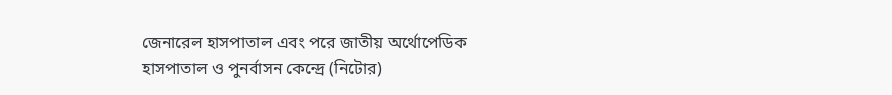জেনারেল হাসপাতাল এবং পরে জাতীয় অর্থোপেডিক হাসপাতাল ও পুনর্বাসন কেন্দ্রে (নিটোর)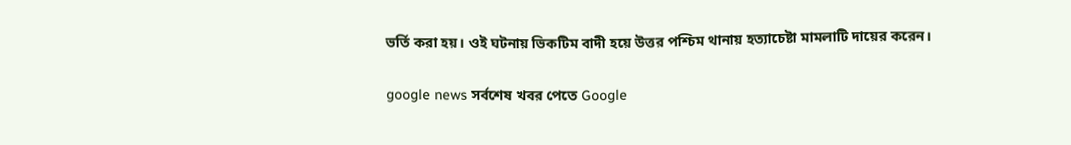ভর্তি করা হয়। ওই ঘটনায় ভিকটিম বাদী হয়ে উত্তর পশ্চিম থানায় হত্যাচেষ্টা মামলাটি দায়ের করেন।

google news সর্বশেষ খবর পেতে Google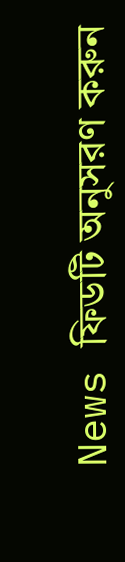News ফিডটি অনুসরণ করুন